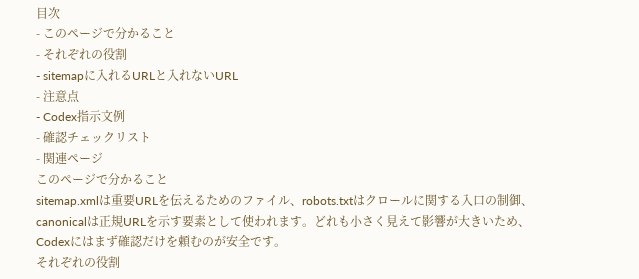目次
- このページで分かること
- それぞれの役割
- sitemapに入れるURLと入れないURL
- 注意点
- Codex指示文例
- 確認チェックリスト
- 関連ページ
このページで分かること
sitemap.xmlは重要URLを伝えるためのファイル、robots.txtはクロールに関する入口の制御、canonicalは正規URLを示す要素として使われます。どれも小さく見えて影響が大きいため、Codexにはまず確認だけを頼むのが安全です。
それぞれの役割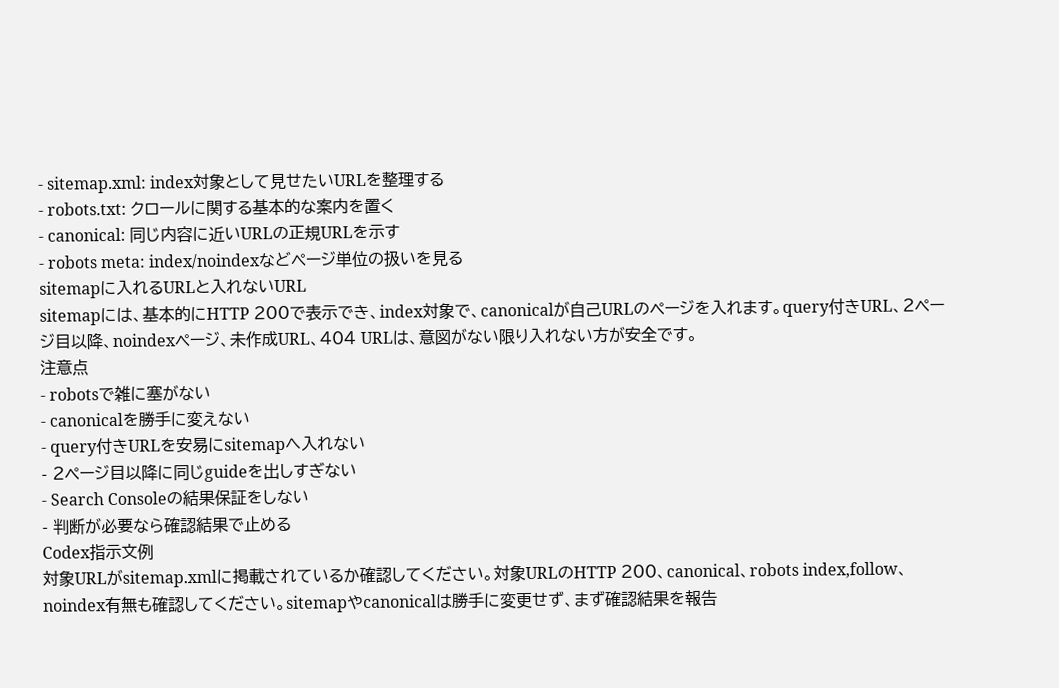- sitemap.xml: index対象として見せたいURLを整理する
- robots.txt: クロールに関する基本的な案内を置く
- canonical: 同じ内容に近いURLの正規URLを示す
- robots meta: index/noindexなどページ単位の扱いを見る
sitemapに入れるURLと入れないURL
sitemapには、基本的にHTTP 200で表示でき、index対象で、canonicalが自己URLのページを入れます。query付きURL、2ページ目以降、noindexページ、未作成URL、404 URLは、意図がない限り入れない方が安全です。
注意点
- robotsで雑に塞がない
- canonicalを勝手に変えない
- query付きURLを安易にsitemapへ入れない
- 2ページ目以降に同じguideを出しすぎない
- Search Consoleの結果保証をしない
- 判断が必要なら確認結果で止める
Codex指示文例
対象URLがsitemap.xmlに掲載されているか確認してください。対象URLのHTTP 200、canonical、robots index,follow、noindex有無も確認してください。sitemapやcanonicalは勝手に変更せず、まず確認結果を報告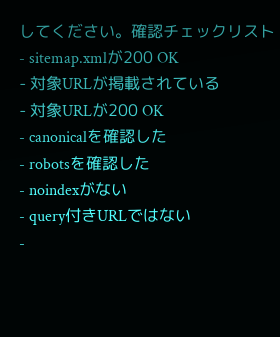してください。確認チェックリスト
- sitemap.xmlが200 OK
- 対象URLが掲載されている
- 対象URLが200 OK
- canonicalを確認した
- robotsを確認した
- noindexがない
- query付きURLではない
-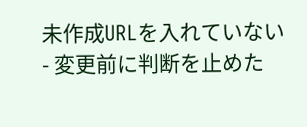未作成URLを入れていない
- 変更前に判断を止めた